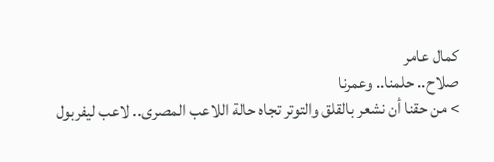كمال عامر
صلاح.. حلمنا.. وعمرنا
> من حقنا أن نشعر بالقلق والتوتر تجاه حالة اللاعب المصرى.. لاعب ليفربول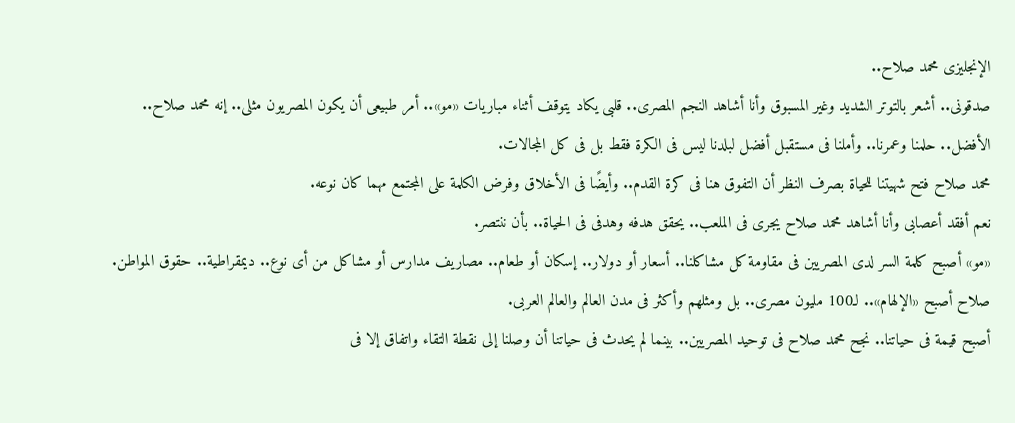الإنجليزى محمد صلاح..
صدقونى.. أشعر بالتوتر الشديد وغير المسبوق وأنا أشاهد النجم المصرى.. قلبى يكاد يتوقف أثناء مباريات «مو».. أمر طبيعى أن يكون المصريون مثلى.. إنه محمد صلاح.. الأفضل.. حلمنا وعمرنا.. وأملنا فى مستقبل أفضل لبلدنا ليس فى الكرة فقط بل فى كل المجالات.
محمد صلاح فتح شهيتنا للحياة بصرف النظر أن التفوق هنا فى كرة القدم.. وأيضًا فى الأخلاق وفرض الكلمة على المجتمع مهما كان نوعه.
نعم أفقد أعصابى وأنا أشاهد محمد صلاح يجرى فى الملعب.. يحقق هدفه وهدفى فى الحياة.. بأن ننتصر.
«مو» أصبح كلمة السر لدى المصريين فى مقاومة كل مشاكلنا.. أسعار أو دولار.. إسكان أو طعام.. مصاريف مدارس أو مشاكل من أى نوع.. ديمقراطية.. حقوق المواطن.
صلاح أصبح «الإلهام».. لـ100 مليون مصرى.. بل ومثلهم وأكثر فى مدن العالم والعالم العربى.
أصبح قيمة فى حياتنا.. نجح محمد صلاح فى توحيد المصريين.. بينما لم يحدث فى حياتنا أن وصلنا إلى نقطة التقاء واتفاق إلا فى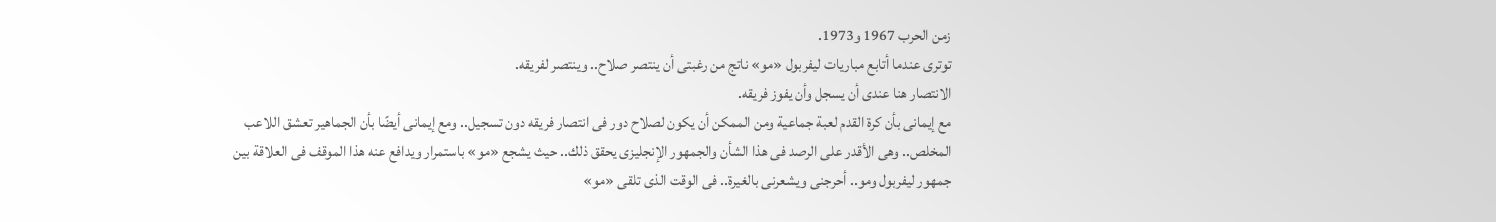زمن الحرب 1967 و1973.
توترى عندما أتابع مباريات ليفربول «مو» ناتج من رغبتى أن ينتصر صلاح.. وينتصر لفريقه.
الانتصار هنا عندى أن يسجل وأن يفوز فريقه.
مع إيمانى بأن كرة القدم لعبة جماعية ومن الممكن أن يكون لصلاح دور فى انتصار فريقه دون تسجيل.. ومع إيمانى أيضًا بأن الجماهير تعشق اللاعب المخلص.. وهى الأقدر على الرصد فى هذا الشأن والجمهور الإنجليزى يحقق ذلك.. حيث يشجع «مو» باستمرار ويدافع عنه هذا الموقف فى العلاقة بين جمهور ليفربول ومو.. أحرجنى ويشعرنى بالغيرة.. فى الوقت الذى تلقى «مو»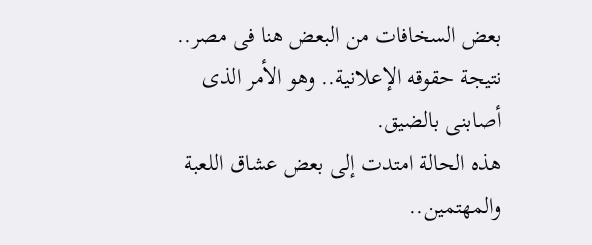بعض السخافات من البعض هنا فى مصر.. نتيجة حقوقه الإعلانية.. وهو الأمر الذى أصابنى بالضيق.
هذه الحالة امتدت إلى بعض عشاق اللعبة والمهتمين..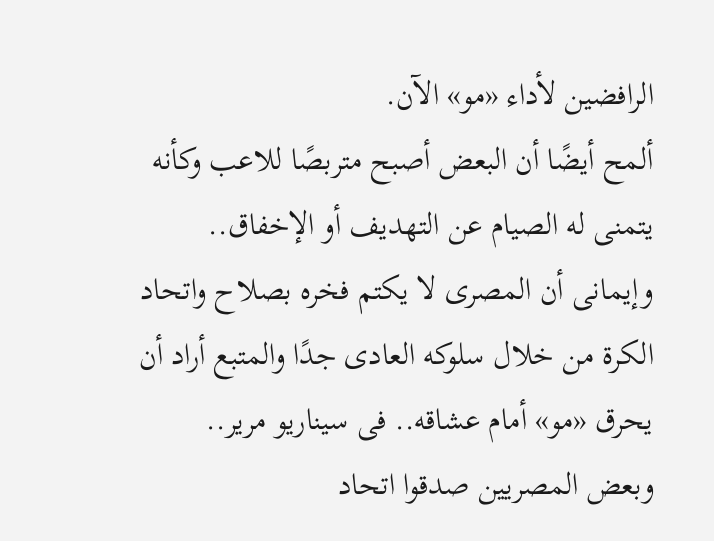الرافضين لأداء «مو» الآن.
ألمح أيضًا أن البعض أصبح متربصًا للاعب وكأنه يتمنى له الصيام عن التهديف أو الإخفاق.. وإيمانى أن المصرى لا يكتم فخره بصلاح واتحاد الكرة من خلال سلوكه العادى جدًا والمتبع أراد أن يحرق «مو» أمام عشاقه.. فى سيناريو مرير.. وبعض المصريين صدقوا اتحاد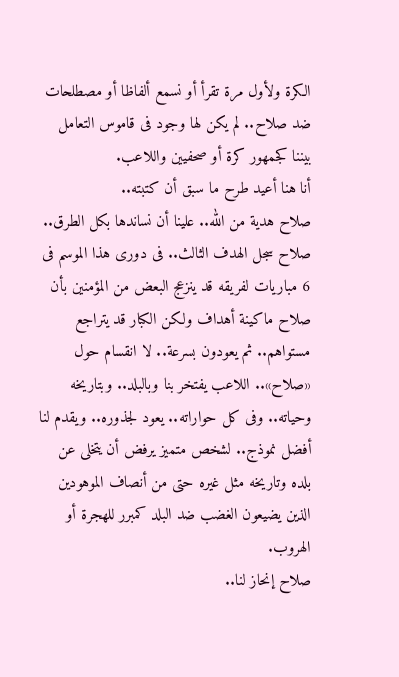الكرة ولأول مرة تقرأ أو نسمع ألفاظا أو مصطلحات ضد صلاح.. لم يكن لها وجود فى قاموس التعامل بيننا كجمهور كرة أو صحفيين واللاعب.
أنا هنا أعيد طرح ما سبق أن كتبته..
صلاح هدية من الله.. علينا أن نساندها بكل الطرق..
صلاح سجل الهدف الثالث.. فى دورى هذا الموسم فى 6 مباريات لفريقه قد ينزعج البعض من المؤمنين بأن صلاح ماكينة أهداف ولكن الكبار قد يتراجع مستواهم.. ثم يعودون بسرعة.. لا انقسام حول «صلاح».. اللاعب يفتخر بنا وبالبلد.. وبتاريخه وحياته.. وفى كل حواراته.. يعود لجذوره.. ويقدم لنا أفضل نموذج.. لشخص متميز يرفض أن يتخلى عن بلده وتاريخه مثل غيره حتى من أنصاف الموهودين الذين يضيعون الغضب ضد البلد كمبرر للهجرة أو الهروب.
صلاح إنحاز لنا..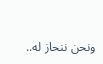ونحن ننحاز له..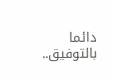دائما بالتوفيق..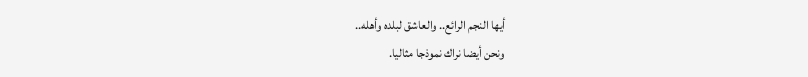أيها النجم الرائع.. والعاشق لبلده وأهله..
ونحن أيضا نراك نموذجا مثاليا.